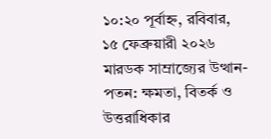১০:২০ পূর্বাহ্ন, রবিবার, ১৫ ফেব্রুয়ারী ২০২৬
মারডক সাম্রাজ্যের উত্থান-পতন: ক্ষমতা, বিতর্ক ও উত্তরাধিকার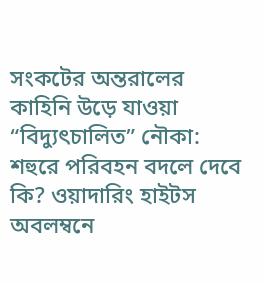সংকটের অন্তরালের কাহিনি উড়ে যাওয়া “বিদ্যুৎচালিত” নৌকা: শহুরে পরিবহন বদলে দেবে কি? ওয়াদারিং হাইটস অবলম্বনে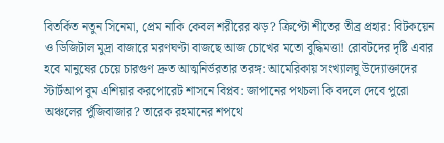বিতর্কিত নতুন সিনেমা, প্রেম নাকি কেবল শরীরের ঝড়? ক্রিপ্টো শীতের তীব্র প্রহার: বিটকয়েন ও ডিজিটাল মুদ্রা বাজারে মরণঘণ্টা বাজছে আজ চোখের মতো বুদ্ধিমত্তা! রোবটদের দৃষ্টি এবার হবে মানুষের চেয়ে চারগুণ দ্রুত আত্মনির্ভরতার তরঙ্গ: আমেরিকায় সংখ্যালঘু উদ্যোক্তাদের স্টার্টআপ বুম এশিয়ার করপোরেট শাসনে বিপ্লব: জাপানের পথচলা কি বদলে দেবে পুরো অঞ্চলের পুঁজিবাজার? তারেক রহমানের শপথে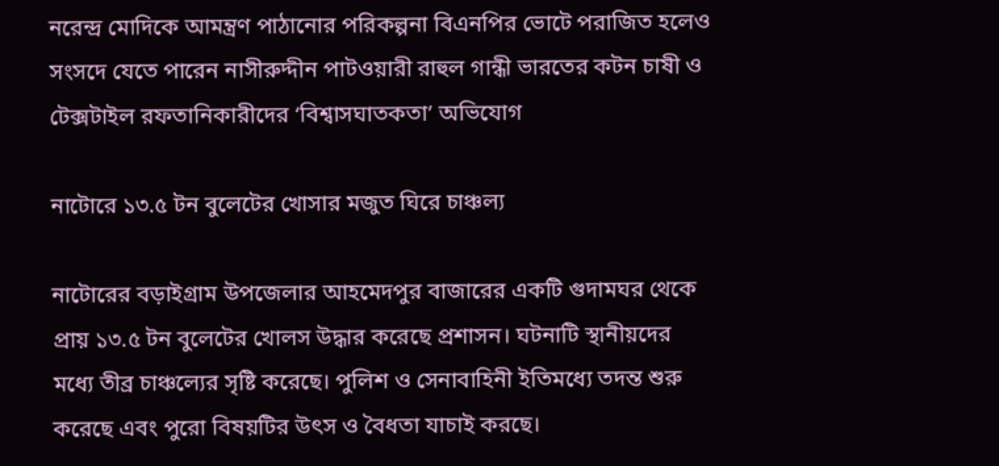নরেন্দ্র মোদিকে আমন্ত্রণ পাঠানোর পরিকল্পনা বিএনপির ভোটে পরাজিত হলেও সংসদে যেতে পারেন নাসীরুদ্দীন পাটওয়ারী রাহুল গান্ধী ভারতের কটন চাষী ও টেক্সটাইল রফতানিকারীদের ‘বিশ্বাসঘাতকতা’ অভিযোগ

নাটোরে ১৩.৫ টন বুলেটের খোসার মজুত ঘিরে চাঞ্চল্য

নাটোরের বড়াইগ্রাম উপজেলার আহমেদপুর বাজারের একটি গুদামঘর থেকে প্রায় ১৩.৫ টন বুলেটের খোলস উদ্ধার করেছে প্রশাসন। ঘটনাটি স্থানীয়দের মধ্যে তীব্র চাঞ্চল্যের সৃষ্টি করেছে। পুলিশ ও সেনাবাহিনী ইতিমধ্যে তদন্ত শুরু করেছে এবং পুরো বিষয়টির উৎস ও বৈধতা যাচাই করছে।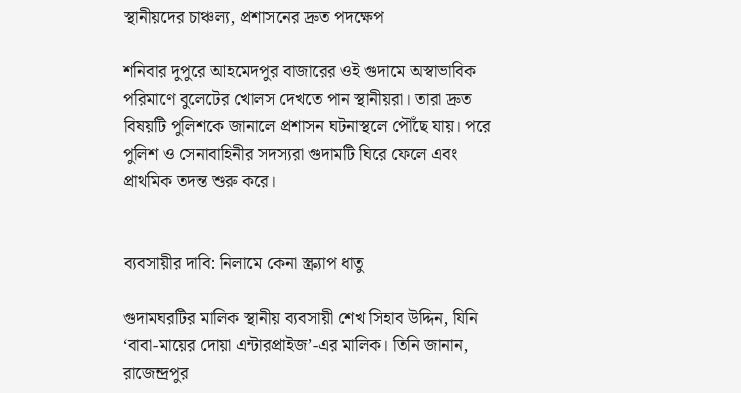স্থানীয়দের চাঞ্চল্য, প্রশাসনের দ্রুত পদক্ষেপ

শনিবার দুপুরে আহমেদপুর বাজারের ওই গুদামে অস্বাভাবিক পরিমাণে বুলেটের খোলস দেখতে পান স্থানীয়রা। তারা দ্রুত বিষয়টি পুলিশকে জানালে প্রশাসন ঘটনাস্থলে পৌঁছে যায়। পরে পুলিশ ও সেনাবাহিনীর সদস্যরা গুদামটি ঘিরে ফেলে এবং প্রাথমিক তদন্ত শুরু করে।


ব্যবসায়ীর দাবি: নিলামে কেনা স্ক্র্যাপ ধাতু

গুদামঘরটির মালিক স্থানীয় ব্যবসায়ী শেখ সিহাব উদ্দিন, যিনি ‘বাবা-মায়ের দোয়া এন্টারপ্রাইজ’-এর মালিক। তিনি জানান, রাজেন্দ্রপুর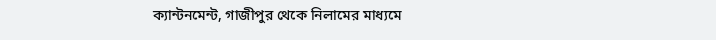ক্যান্টনমেন্ট, গাজীপুর থেকে নিলামের মাধ্যমে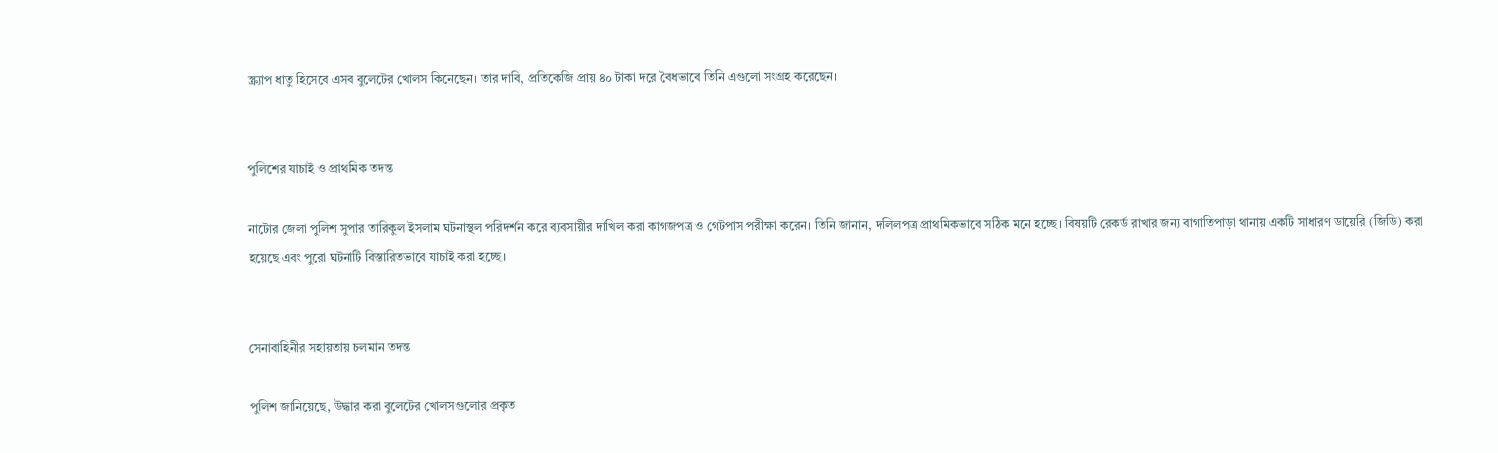স্ক্র্যাপ ধাতু হিসেবে এসব বুলেটের খোলস কিনেছেন। তার দাবি, প্রতিকেজি প্রায় ৪০ টাকা দরে বৈধভাবে তিনি এগুলো সংগ্রহ করেছেন।


পুলিশের যাচাই ও প্রাথমিক তদন্ত

নাটোর জেলা পুলিশ সুপার তারিকুল ইসলাম ঘটনাস্থল পরিদর্শন করে ব্যবসায়ীর দাখিল করা কাগজপত্র ও গেটপাস পরীক্ষা করেন। তিনি জানান, দলিলপত্র প্রাথমিকভাবে সঠিক মনে হচ্ছে। বিষয়টি রেকর্ড রাখার জন্য বাগাতিপাড়া থানায় একটি সাধারণ ডায়েরি (জিডি) করা হয়েছে এবং পুরো ঘটনাটি বিস্তারিতভাবে যাচাই করা হচ্ছে।


সেনাবাহিনীর সহায়তায় চলমান তদন্ত

পুলিশ জানিয়েছে, উদ্ধার করা বুলেটের খোলসগুলোর প্রকৃত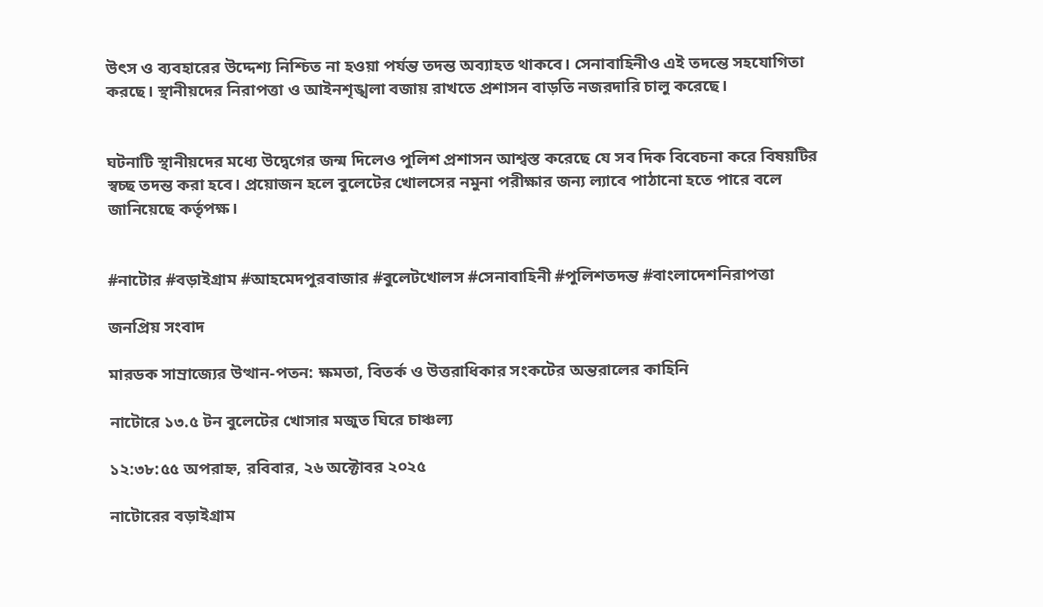উৎস ও ব্যবহারের উদ্দেশ্য নিশ্চিত না হওয়া পর্যন্ত তদন্ত অব্যাহত থাকবে। সেনাবাহিনীও এই তদন্তে সহযোগিতা করছে। স্থানীয়দের নিরাপত্তা ও আইনশৃঙ্খলা বজায় রাখতে প্রশাসন বাড়তি নজরদারি চালু করেছে।


ঘটনাটি স্থানীয়দের মধ্যে উদ্বেগের জন্ম দিলেও পুলিশ প্রশাসন আশ্বস্ত করেছে যে সব দিক বিবেচনা করে বিষয়টির স্বচ্ছ তদন্ত করা হবে। প্রয়োজন হলে বুলেটের খোলসের নমুনা পরীক্ষার জন্য ল্যাবে পাঠানো হতে পারে বলে জানিয়েছে কর্তৃপক্ষ।


#নাটোর #বড়াইগ্রাম #আহমেদপুরবাজার #বুলেটখোলস #সেনাবাহিনী #পুলিশতদন্ত #বাংলাদেশনিরাপত্তা

জনপ্রিয় সংবাদ

মারডক সাম্রাজ্যের উত্থান-পতন: ক্ষমতা, বিতর্ক ও উত্তরাধিকার সংকটের অন্তরালের কাহিনি

নাটোরে ১৩.৫ টন বুলেটের খোসার মজুত ঘিরে চাঞ্চল্য

১২:৩৮:৫৫ অপরাহ্ন, রবিবার, ২৬ অক্টোবর ২০২৫

নাটোরের বড়াইগ্রাম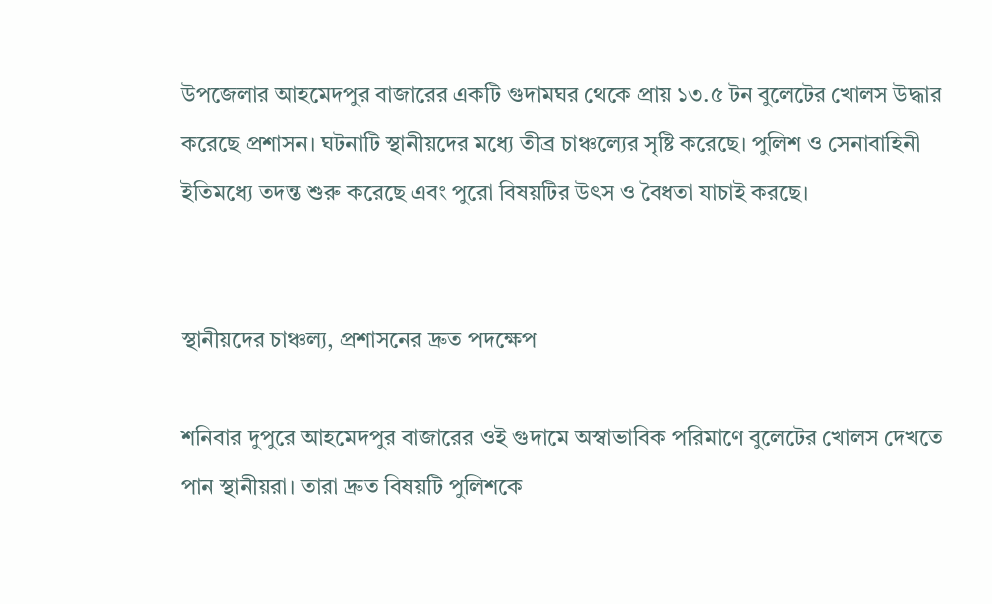উপজেলার আহমেদপুর বাজারের একটি গুদামঘর থেকে প্রায় ১৩.৫ টন বুলেটের খোলস উদ্ধার করেছে প্রশাসন। ঘটনাটি স্থানীয়দের মধ্যে তীব্র চাঞ্চল্যের সৃষ্টি করেছে। পুলিশ ও সেনাবাহিনী ইতিমধ্যে তদন্ত শুরু করেছে এবং পুরো বিষয়টির উৎস ও বৈধতা যাচাই করছে।


স্থানীয়দের চাঞ্চল্য, প্রশাসনের দ্রুত পদক্ষেপ

শনিবার দুপুরে আহমেদপুর বাজারের ওই গুদামে অস্বাভাবিক পরিমাণে বুলেটের খোলস দেখতে পান স্থানীয়রা। তারা দ্রুত বিষয়টি পুলিশকে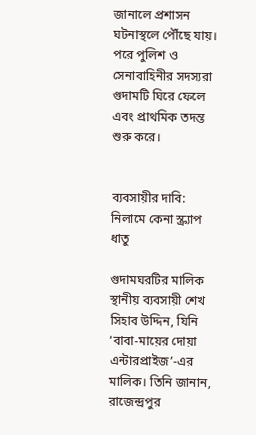জানালে প্রশাসন ঘটনাস্থলে পৌঁছে যায়। পরে পুলিশ ও সেনাবাহিনীর সদস্যরা গুদামটি ঘিরে ফেলে এবং প্রাথমিক তদন্ত শুরু করে।


ব্যবসায়ীর দাবি: নিলামে কেনা স্ক্র্যাপ ধাতু

গুদামঘরটির মালিক স্থানীয় ব্যবসায়ী শেখ সিহাব উদ্দিন, যিনি ‘বাবা-মায়ের দোয়া এন্টারপ্রাইজ’-এর মালিক। তিনি জানান, রাজেন্দ্রপুর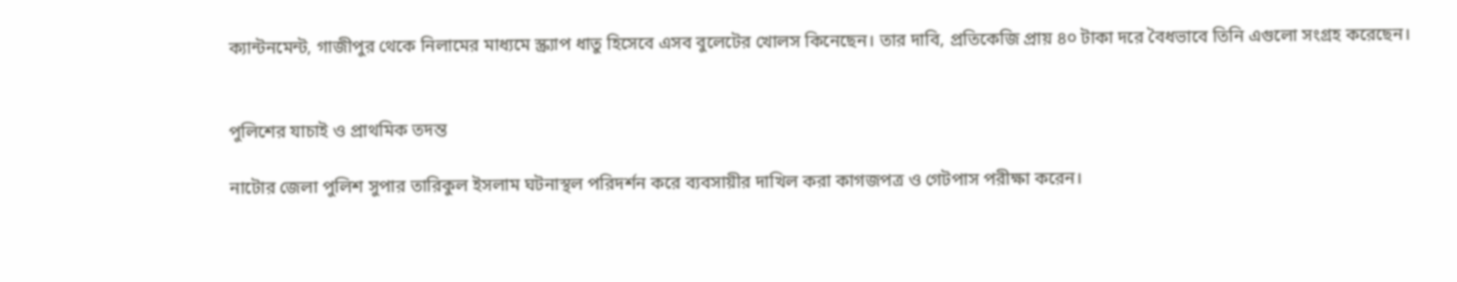ক্যান্টনমেন্ট, গাজীপুর থেকে নিলামের মাধ্যমে স্ক্র্যাপ ধাতু হিসেবে এসব বুলেটের খোলস কিনেছেন। তার দাবি, প্রতিকেজি প্রায় ৪০ টাকা দরে বৈধভাবে তিনি এগুলো সংগ্রহ করেছেন।


পুলিশের যাচাই ও প্রাথমিক তদন্ত

নাটোর জেলা পুলিশ সুপার তারিকুল ইসলাম ঘটনাস্থল পরিদর্শন করে ব্যবসায়ীর দাখিল করা কাগজপত্র ও গেটপাস পরীক্ষা করেন।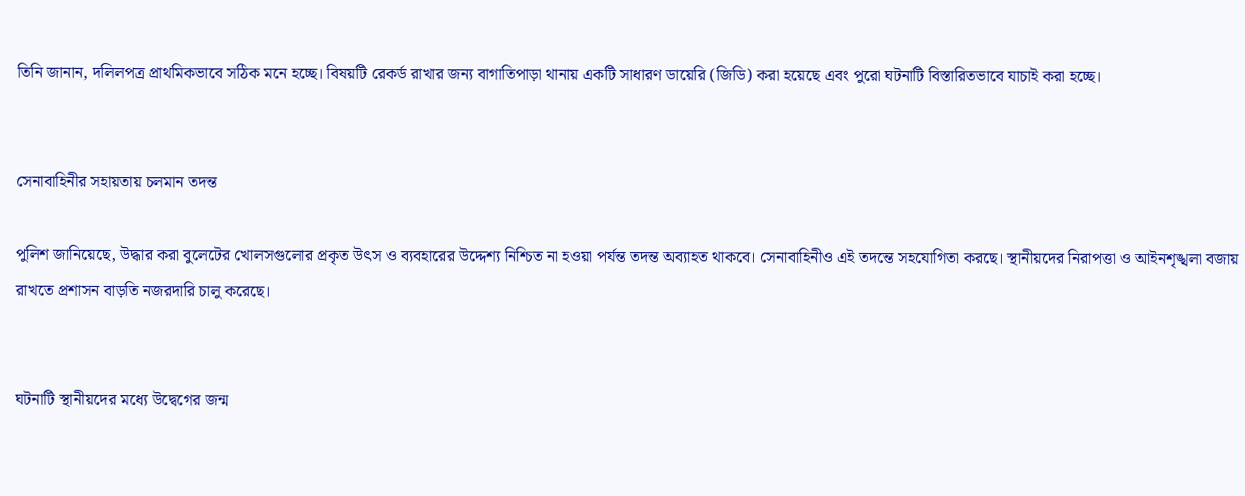তিনি জানান, দলিলপত্র প্রাথমিকভাবে সঠিক মনে হচ্ছে। বিষয়টি রেকর্ড রাখার জন্য বাগাতিপাড়া থানায় একটি সাধারণ ডায়েরি (জিডি) করা হয়েছে এবং পুরো ঘটনাটি বিস্তারিতভাবে যাচাই করা হচ্ছে।


সেনাবাহিনীর সহায়তায় চলমান তদন্ত

পুলিশ জানিয়েছে, উদ্ধার করা বুলেটের খোলসগুলোর প্রকৃত উৎস ও ব্যবহারের উদ্দেশ্য নিশ্চিত না হওয়া পর্যন্ত তদন্ত অব্যাহত থাকবে। সেনাবাহিনীও এই তদন্তে সহযোগিতা করছে। স্থানীয়দের নিরাপত্তা ও আইনশৃঙ্খলা বজায় রাখতে প্রশাসন বাড়তি নজরদারি চালু করেছে।


ঘটনাটি স্থানীয়দের মধ্যে উদ্বেগের জন্ম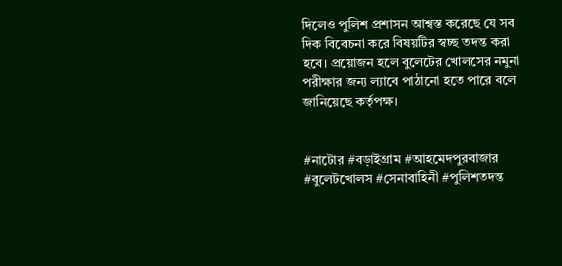দিলেও পুলিশ প্রশাসন আশ্বস্ত করেছে যে সব দিক বিবেচনা করে বিষয়টির স্বচ্ছ তদন্ত করা হবে। প্রয়োজন হলে বুলেটের খোলসের নমুনা পরীক্ষার জন্য ল্যাবে পাঠানো হতে পারে বলে জানিয়েছে কর্তৃপক্ষ।


#নাটোর #বড়াইগ্রাম #আহমেদপুরবাজার #বুলেটখোলস #সেনাবাহিনী #পুলিশতদন্ত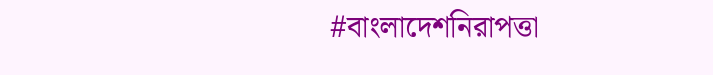#বাংলাদেশনিরাপত্তা